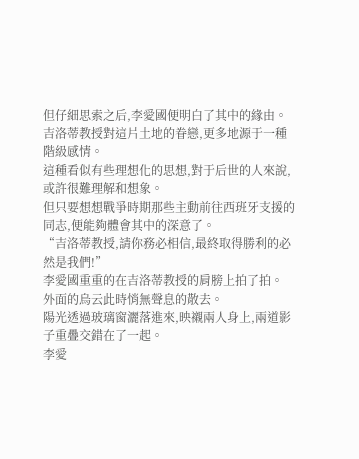但仔細思索之后,李愛國便明白了其中的緣由。
吉洛蒂教授對這片土地的眷戀,更多地源于一種階級感情。
這種看似有些理想化的思想,對于后世的人來說,或許很難理解和想象。
但只要想想戰爭時期那些主動前往西班牙支援的同志,便能夠體會其中的深意了。
“吉洛蒂教授,請你務必相信,最終取得勝利的必然是我們!”
李愛國重重的在吉洛蒂教授的肩膀上拍了拍。
外面的烏云此時悄無聲息的散去。
陽光透過玻璃窗灑落進來,映襯兩人身上,兩道影子重疊交錯在了一起。
李愛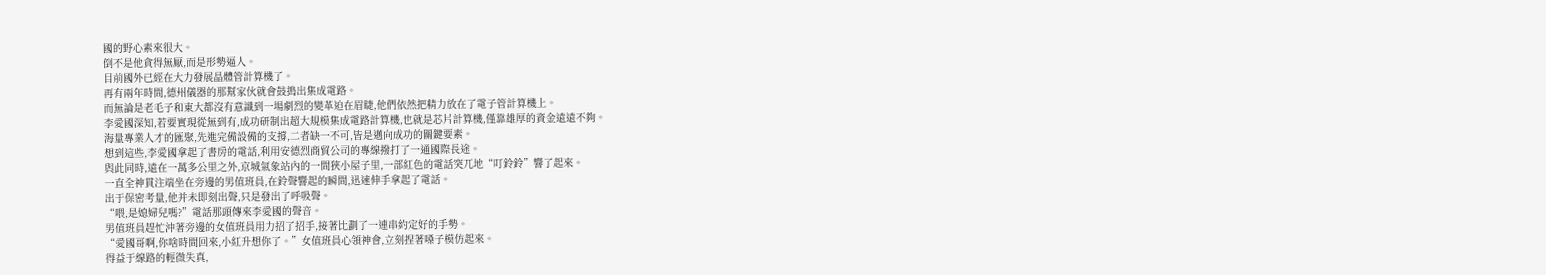國的野心素來很大。
倒不是他貪得無厭,而是形勢逼人。
目前國外已經在大力發展晶體管計算機了。
再有兩年時間,德州儀器的那幫家伙就會鼓搗出集成電路。
而無論是老毛子和東大都沒有意識到一場劇烈的變革迫在眉睫,他們依然把精力放在了電子管計算機上。
李愛國深知,若要實現從無到有,成功研制出超大規模集成電路計算機,也就是芯片計算機,僅靠雄厚的資金遠遠不夠。
海量專業人才的匯聚,先進完備設備的支撐,二者缺一不可,皆是邁向成功的關鍵要素。
想到這些,李愛國拿起了書房的電話,利用安德烈商貿公司的專線撥打了一通國際長途。
與此同時,遠在一萬多公里之外,京城氣象站內的一間狹小屋子里,一部紅色的電話突兀地“叮鈴鈴”響了起來。
一直全神貫注端坐在旁邊的男值班員,在鈴聲響起的瞬間,迅速伸手拿起了電話。
出于保密考量,他并未即刻出聲,只是發出了呼吸聲。
“喂,是媳婦兒嗎?”電話那頭傳來李愛國的聲音。
男值班員趕忙沖著旁邊的女值班員用力招了招手,接著比劃了一連串約定好的手勢。
“愛國哥啊,你啥時間回來,小紅升想你了。”女值班員心領神會,立刻捏著嗓子模仿起來。
得益于線路的輕微失真,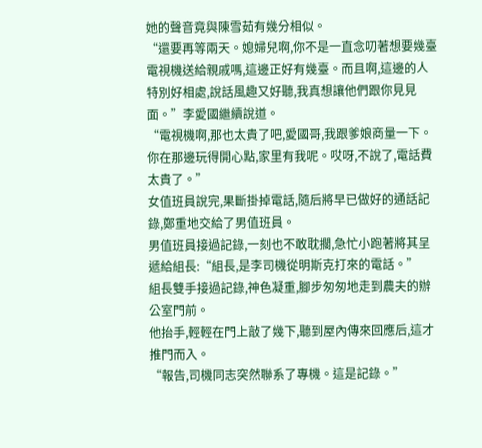她的聲音竟與陳雪茹有幾分相似。
“還要再等兩天。媳婦兒啊,你不是一直念叨著想要幾臺電視機送給親戚嗎,這邊正好有幾臺。而且啊,這邊的人特別好相處,說話風趣又好聽,我真想讓他們跟你見見面。”李愛國繼續說道。
“電視機啊,那也太貴了吧,愛國哥,我跟爹娘商量一下。你在那邊玩得開心點,家里有我呢。哎呀,不說了,電話費太貴了。”
女值班員說完,果斷掛掉電話,隨后將早已做好的通話記錄,鄭重地交給了男值班員。
男值班員接過記錄,一刻也不敢耽擱,急忙小跑著將其呈遞給組長:“組長,是李司機從明斯克打來的電話。”
組長雙手接過記錄,神色凝重,腳步匆匆地走到農夫的辦公室門前。
他抬手,輕輕在門上敲了幾下,聽到屋內傳來回應后,這才推門而入。
“報告,司機同志突然聯系了專機。這是記錄。”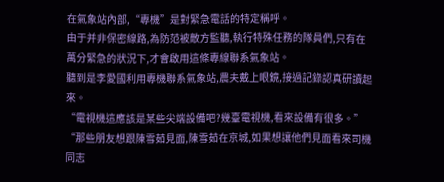在氣象站內部,“專機”是對緊急電話的特定稱呼。
由于并非保密線路,為防范被敵方監聽,執行特殊任務的隊員們,只有在萬分緊急的狀況下,才會啟用這條專線聯系氣象站。
聽到是李愛國利用專機聯系氣象站,農夫戴上眼鏡,接過記錄認真研讀起來。
“電視機這應該是某些尖端設備吧?幾臺電視機,看來設備有很多。”
“那些朋友想跟陳雪茹見面,陳雪茹在京城,如果想讓他們見面看來司機同志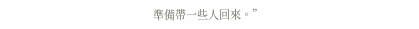準備帶一些人回來。”